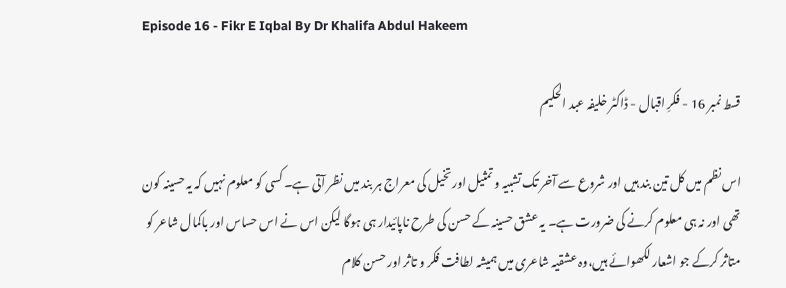Episode 16 - Fikr E Iqbal By Dr Khalifa Abdul Hakeem

قسط نمبر 16 - فکرِ اقبال - ڈاکٹر خلیفہ عبد الحکیم

اس نظم میں کل تین بند ہیں اور شروع سے آخر تک تشبیہ و تمثیل اور تخیل کی معراج ہر بند میں نظر آتی ہے۔ کسی کو معلوم نہیں کہ یہ حسینہ کون تھی اور نہ ہی معلوم کرنے کی ضرورت ہے۔ یہ عشق حسینہ کے حسن کی طرح ناپائیدار ہی ہوگا لیکن اس نے اس حساس اور باکمال شاعر کو متاثر کرکے جو اشعار لکھوائے ہیں،وہ عشقیہ شاعری میں ہمیشہ لطافت فکر و تاثر اور حسن کلام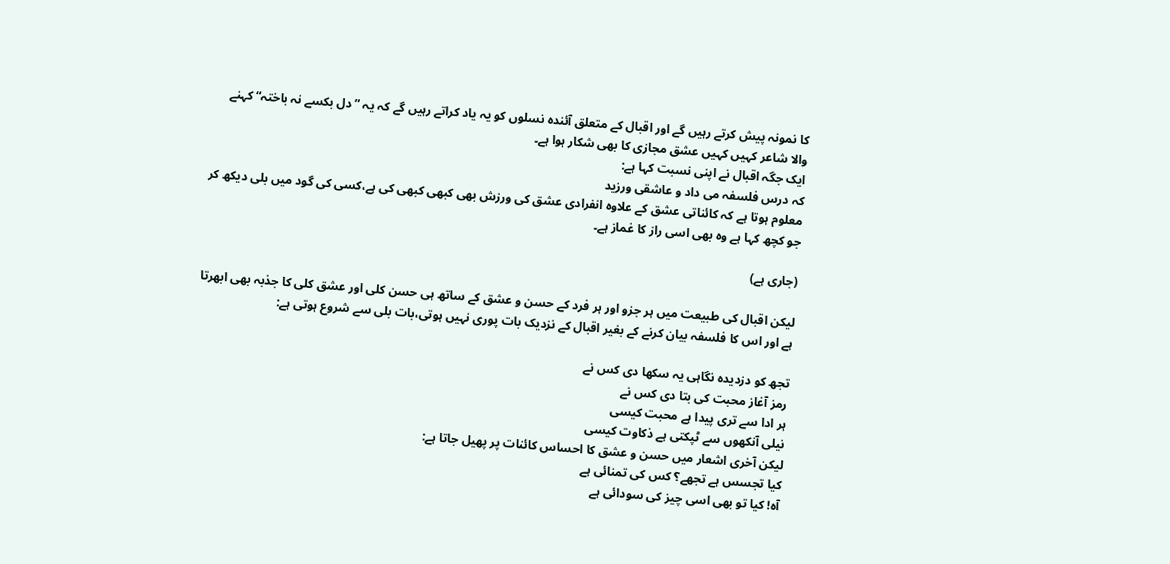کا نمونہ پیش کرتے رہیں گے اور اقبال کے متعلق آئندہ نسلوں کو یہ یاد کراتے رہیں گے کہ یہ ”دل بکسے نہ باختہ“ کہنے والا شاعر کہیں کہیں عشق مجازی کا بھی شکار ہوا ہے۔
ایک جگہ اقبال نے اپنی نسبت کہا ہے:
کہ درس فلسفہ می داد و عاشقی ورزید
معلوم ہوتا ہے کہ کائناتی عشق کے علاوہ انفرادی عشق کی ورزش بھی کبھی کبھی کی ہے،کسی کی گود میں بلی دیکھ کر جو کچھ کہا ہے وہ بھی اسی راز کا غماز ہے۔

(جاری ہے)

لیکن اقبال کی طبیعت میں ہر جزو اور ہر فرد کے حسن و عشق کے ساتھ ہی حسن کلی اور عشق کلی کا جذبہ بھی ابھرتا ہے اور اس کا فلسفہ بیان کرنے کے بغیر اقبال کے نزدیک بات پوری نہیں ہوتی،بات بلی سے شروع ہوتی ہے:

تجھ کو دزدیدہ نگاہی یہ سکھا دی کس نے
رمز آغاز محبت کی بتا دی کس نے
ہر ادا سے تری پیدا ہے محبت کیسی
نیلی آنکھوں سے ٹپکتی ہے ذکاوت کیسی
لیکن آخری اشعار میں حسن و عشق کا احساس کائنات پر پھیل جاتا ہے:
کیا تجسس ہے تجھے؟ کس کی تمنائی ہے
آہ! کیا تو بھی اسی چیز کی سودائی ہے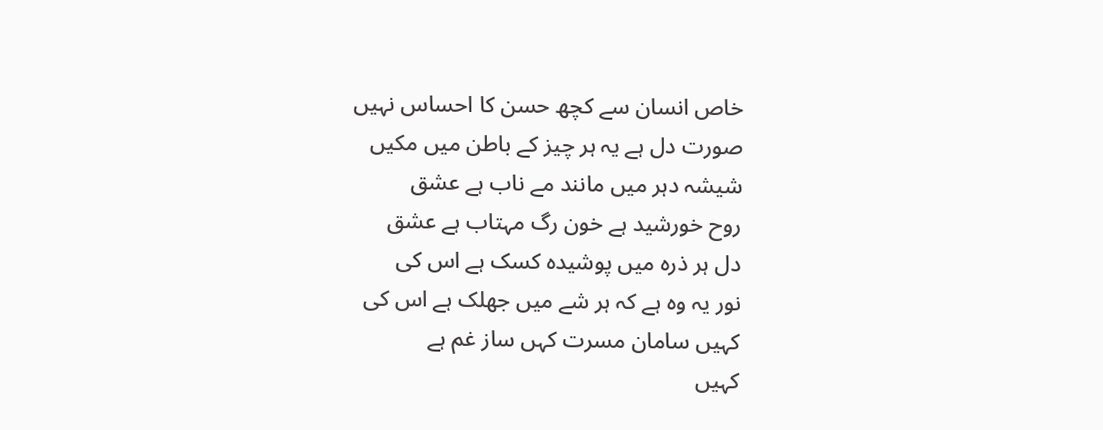خاص انسان سے کچھ حسن کا احساس نہیں
صورت دل ہے یہ ہر چیز کے باطن میں مکیں
شیشہ دہر میں مانند مے ناب ہے عشق
روح خورشید ہے خون رگ مہتاب ہے عشق
دل ہر ذرہ میں پوشیدہ کسک ہے اس کی
نور یہ وہ ہے کہ ہر شے میں جھلک ہے اس کی
کہیں سامان مسرت کہں ساز غم ہے
کہیں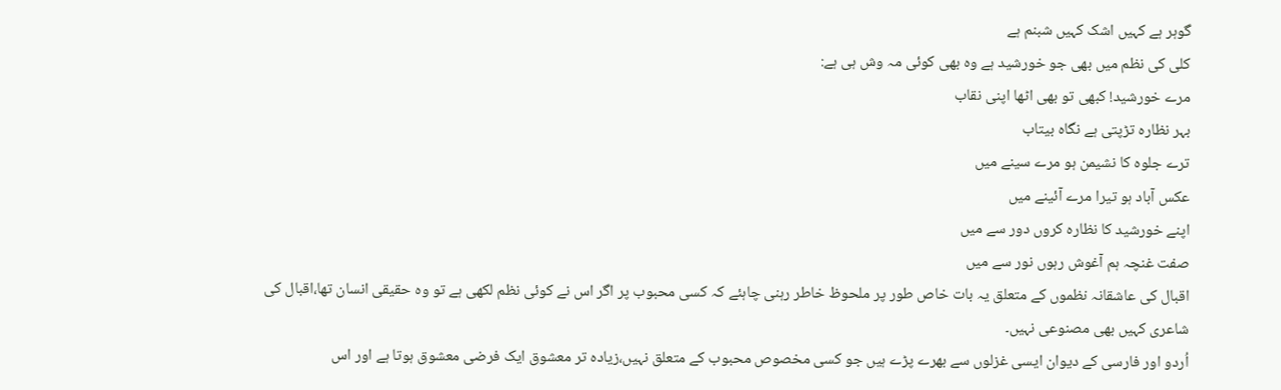گوہر ہے کہیں اشک کہیں شبنم ہے
کلی کی نظم میں بھی جو خورشید ہے وہ بھی کوئی مہ وش ہی ہے:
مرے خورشید! کبھی تو بھی اٹھا اپنی نقاب
بہر نظارہ تڑپتی ہے نگاہ بیتاب
ترے جلوہ کا نشیمن ہو مرے سینے میں
عکس آباد ہو تیرا مرے آئینے میں
اپنے خورشید کا نظارہ کروں دور سے میں
صفت غنچہ ہم آغوش رہوں نور سے میں
اقبال کی عاشقانہ نظموں کے متعلق یہ بات خاص طور پر ملحوظ خاطر رہنی چاہئے کہ کسی محبوب پر اگر اس نے کوئی نظم لکھی ہے تو وہ حقیقی انسان تھا،اقبال کی شاعری کہیں بھی مصنوعی نہیں۔
اُردو اور فارسی کے دیوان ایسی غزلوں سے بھرے پڑے ہیں جو کسی مخصوص محبوب کے متعلق نہیں،زیادہ تر معشوق ایک فرضی معشوق ہوتا ہے اور اس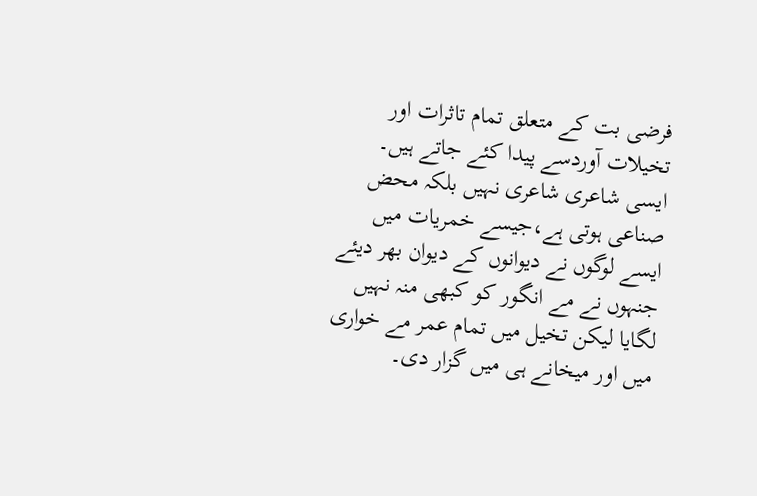فرضی بت کے متعلق تمام تاثرات اور تخیلات آوردسے پیدا کئے جاتے ہیں۔ ایسی شاعری شاعری نہیں بلکہ محض صناعی ہوتی ہے،جیسے خمریات میں ایسے لوگوں نے دیوانوں کے دیوان بھر دیئے جنہوں نے مے انگور کو کبھی منہ نہیں لگایا لیکن تخیل میں تمام عمر مے خواری میں اور میخانے ہی میں گزار دی۔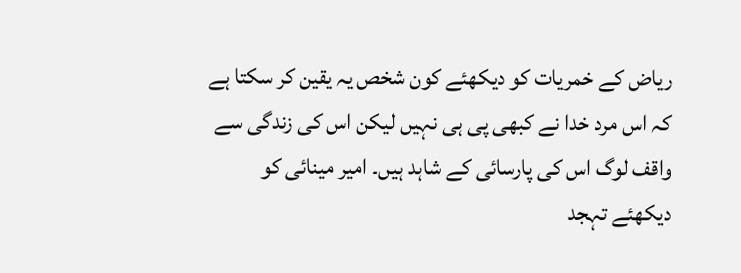ریاض کے خمریات کو دیکھئے کون شخص یہ یقین کر سکتا ہے کہ اس مرد خدا نے کبھی پی ہی نہیں لیکن اس کی زندگی سے واقف لوگ اس کی پارسائی کے شاہد ہیں۔ امیر مینائی کو دیکھئے تہجد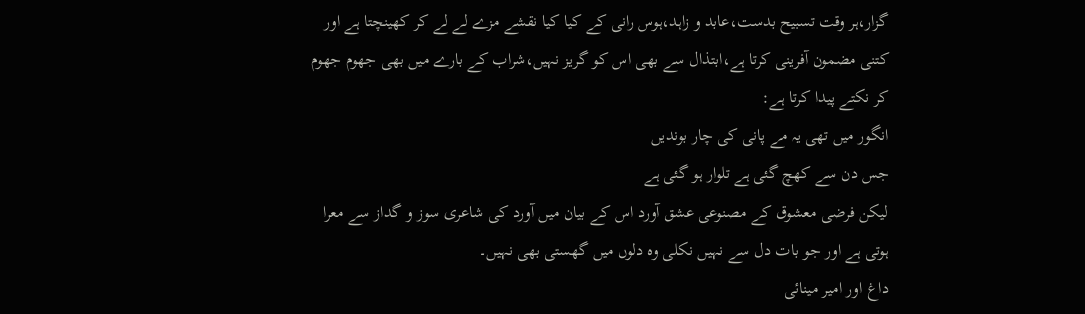گزار،ہر وقت تسبیح بدست،عابد و زاہد،ہوس رانی کے کیا کیا نقشے مزے لے لے کر کھینچتا ہے اور کتنی مضمون آفرینی کرتا ہے،ابتذال سے بھی اس کو گریز نہیں،شراب کے بارے میں بھی جھوم جھوم کر نکتے پیدا کرتا ہے:
انگور میں تھی یہ مے پانی کی چار بوندیں
جس دن سے کھچ گئی ہے تلوار ہو گئی ہے
لیکن فرضی معشوق کے مصنوعی عشق آورد اس کے بیان میں آورد کی شاعری سوز و گداز سے معرا ہوتی ہے اور جو بات دل سے نہیں نکلی وہ دلوں میں گھستی بھی نہیں۔
داغ اور امیر مینائی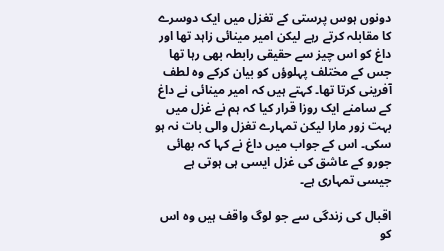دونوں ہوس پرستی کے تغزل میں ایک دوسرے کا مقابلہ کرتے رہے لیکن امیر مینائی زاہد تھا اور داغ کو اس چیز سے حقیقی رابطہ بھی رہا تھا جس کے مختلف پہلوؤں کو بیان کرکے وہ لطف آفرینی کرتا تھا۔ کہتے ہیں کہ امیر مینائی نے داغ کے سامنے ایک روزا قرار کیا کہ ہم نے غزل میں بہت زور مارا لیکن تمہارے تغزل والی بات نہ ہو سکی۔ اس کے جواب میں داغ نے کہا کہ بھائی جورو کے عاشق کی غزل ایسی ہی ہوتی ہے جیسی تمہاری ہے۔

اقبال کی زندگی سے جو لوگ واقف ہیں وہ اس کو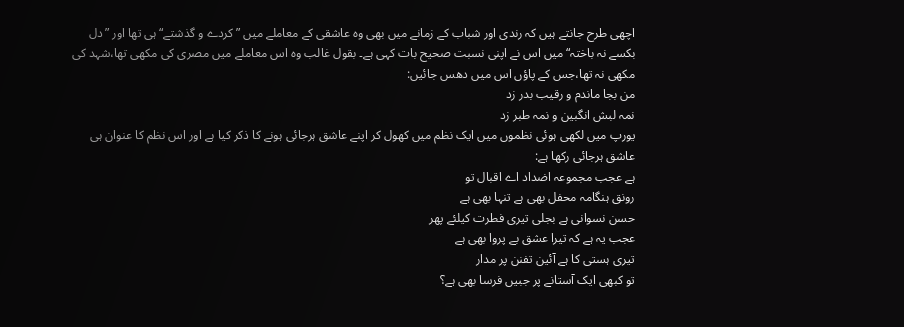اچھی طرح جانتے ہیں کہ رندی اور شباب کے زمانے میں بھی وہ عاشقی کے معاملے میں ”کردے و گذشتے“ ہی تھا اور ”دل بکسے نہ باختہ“ میں اس نے اپنی نسبت صحیح بات کہی ہے۔ بقول غالب وہ اس معاملے میں مصری کی مکھی تھا،شہد کی مکھی نہ تھا،جس کے پاؤں اس میں دھس جائیں:
من بجا ماندم و رقیب بدر زد
نمہ لبش انگبین و نمہ طبر زد
یورپ میں لکھی ہوئی نظموں میں ایک نظم میں کھول کر اپنے عاشق ہرجائی ہونے کا ذکر کیا ہے اور اس نظم کا عنوان ہی عاشق ہرجائی رکھا ہے:
ہے عجب مجموعہ اضداد اے اقبال تو
رونق ہنگامہ محفل بھی ہے تنہا بھی ہے
حسن نسوانی ہے بجلی تیری فطرت کیلئے پھر
عجب یہ ہے کہ تیرا عشق بے پروا بھی ہے
تیری ہستی کا ہے آئین تفنن پر مدار
تو کبھی ایک آستانے پر جبیں فرسا بھی ہے؟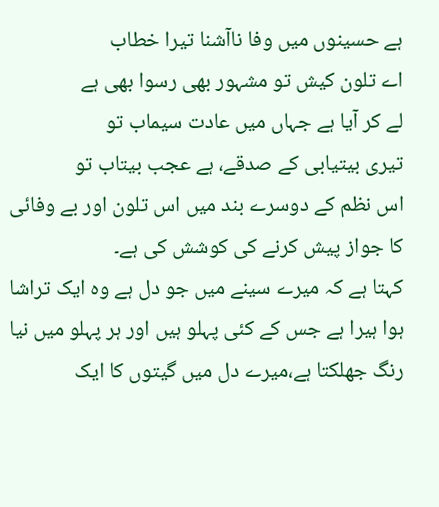ہے حسینوں میں وفا ناآشنا تیرا خطاب
اے تلون کیش تو مشہور بھی رسوا بھی ہے
لے کر آیا ہے جہاں میں عادت سیماب تو
تیری بیتیابی کے صدقے، ہے عجب بیتاب تو
اس نظم کے دوسرے بند میں اس تلون اور بے وفائی کا جواز پیش کرنے کی کوشش کی ہے۔
کہتا ہے کہ میرے سینے میں جو دل ہے وہ ایک تراشا ہوا ہیرا ہے جس کے کئی پہلو ہیں اور ہر پہلو میں نیا رنگ جھلکتا ہے،میرے دل میں گیتوں کا ایک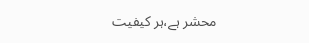محشر ہے،ہر کیفیت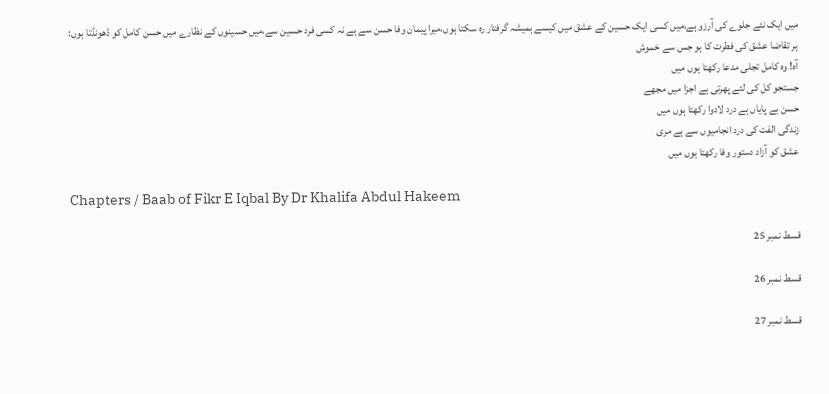میں ایک نئے جلوے کی آرزو ہے،میں کسی ایک حسین کے عشق میں کیسے ہمیشہ گرفتار رہ سکتا ہوں،میرا پیمان وفا حسن سے ہے نہ کسی فرد حسین سے،میں حسینوں کے نظارے میں حسن کامل کو ڈھونڈتا ہوں:
ہر تقاضا عشق کی فطرت کا ہو جس سے خموش
آہ! وہ کامل تجلی مدعا رکھتا ہوں میں
جستجو کل کی لئے پھرتی ہے اجزا میں مجھے
حسن بے پایاں ہے درد لادوا رکھتا ہوں میں
زندگی الفت کی درد انجامیوں سے ہے مری
عشق کو آزاد دستور وفا رکھتا ہوں میں

Chapters / Baab of Fikr E Iqbal By Dr Khalifa Abdul Hakeem

قسط نمبر 25

قسط نمبر 26

قسط نمبر 27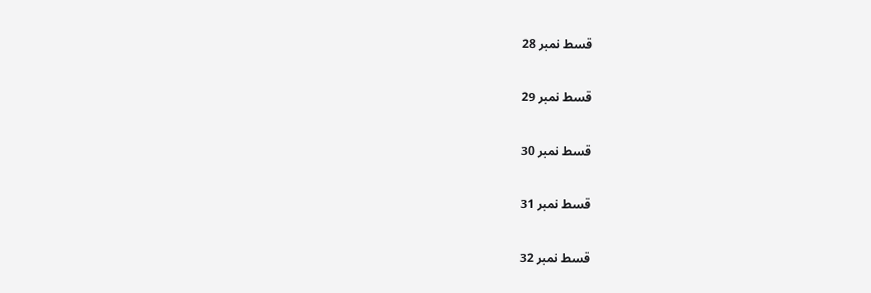قسط نمبر 28

قسط نمبر 29

قسط نمبر 30

قسط نمبر 31

قسط نمبر 32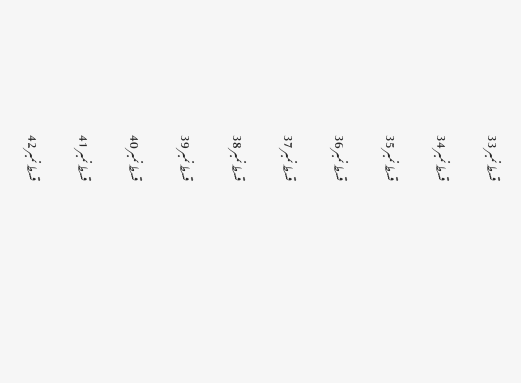قسط نمبر 33

قسط نمبر 34

قسط نمبر 35

قسط نمبر 36

قسط نمبر 37

قسط نمبر 38

قسط نمبر 39

قسط نمبر 40

قسط نمبر 41

قسط نمبر 42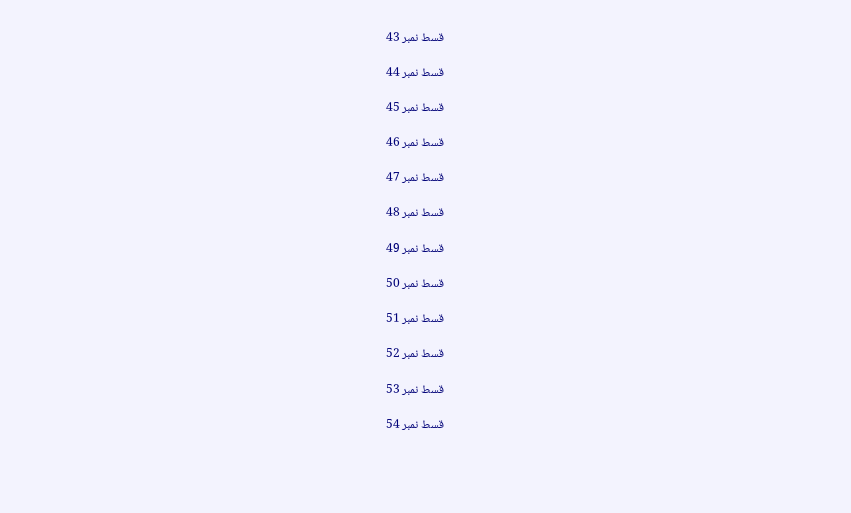قسط نمبر 43

قسط نمبر 44

قسط نمبر 45

قسط نمبر 46

قسط نمبر 47

قسط نمبر 48

قسط نمبر 49

قسط نمبر 50

قسط نمبر 51

قسط نمبر 52

قسط نمبر 53

قسط نمبر 54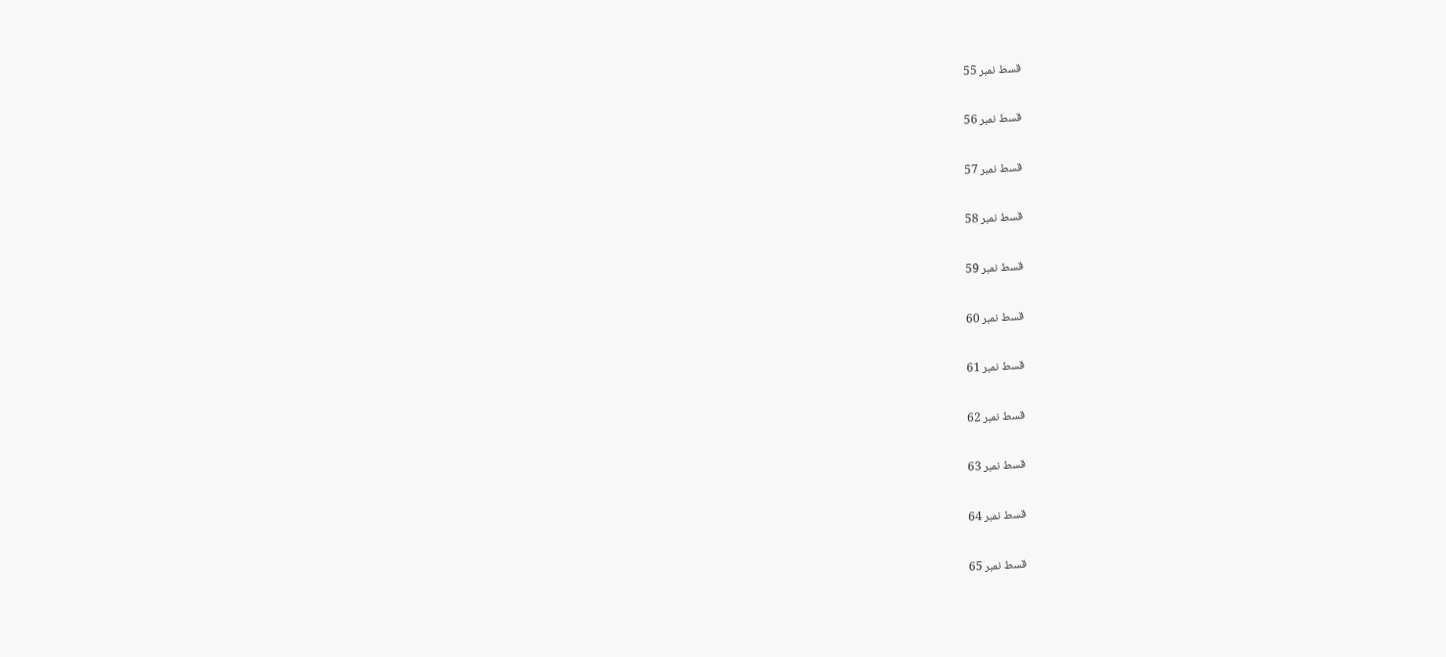قسط نمبر 55

قسط نمبر 56

قسط نمبر 57

قسط نمبر 58

قسط نمبر 59

قسط نمبر 60

قسط نمبر 61

قسط نمبر 62

قسط نمبر 63

قسط نمبر 64

قسط نمبر 65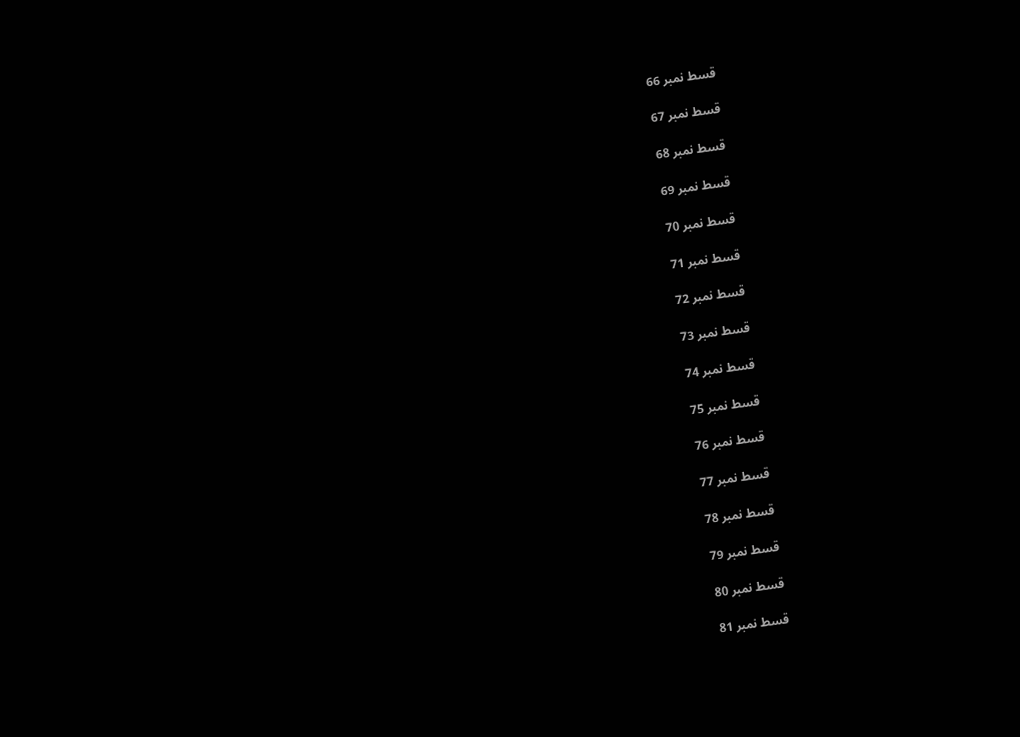قسط نمبر 66

قسط نمبر 67

قسط نمبر 68

قسط نمبر 69

قسط نمبر 70

قسط نمبر 71

قسط نمبر 72

قسط نمبر 73

قسط نمبر 74

قسط نمبر 75

قسط نمبر 76

قسط نمبر 77

قسط نمبر 78

قسط نمبر 79

قسط نمبر 80

قسط نمبر 81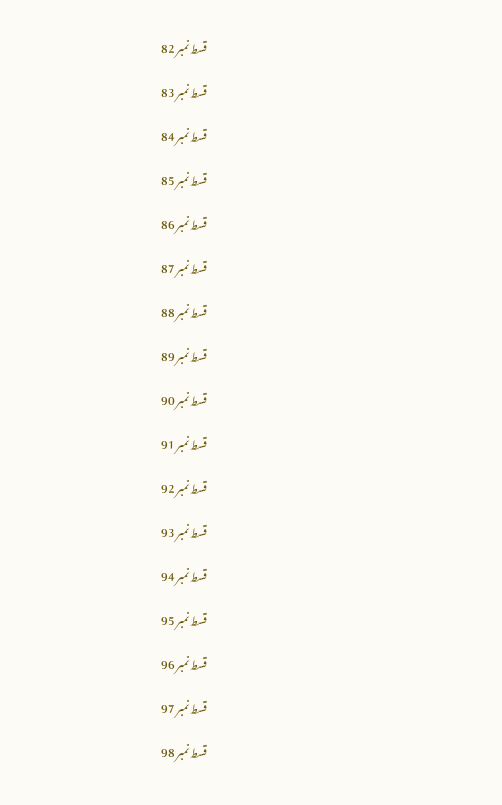قسط نمبر 82

قسط نمبر 83

قسط نمبر 84

قسط نمبر 85

قسط نمبر 86

قسط نمبر 87

قسط نمبر 88

قسط نمبر 89

قسط نمبر 90

قسط نمبر 91

قسط نمبر 92

قسط نمبر 93

قسط نمبر 94

قسط نمبر 95

قسط نمبر 96

قسط نمبر 97

قسط نمبر 98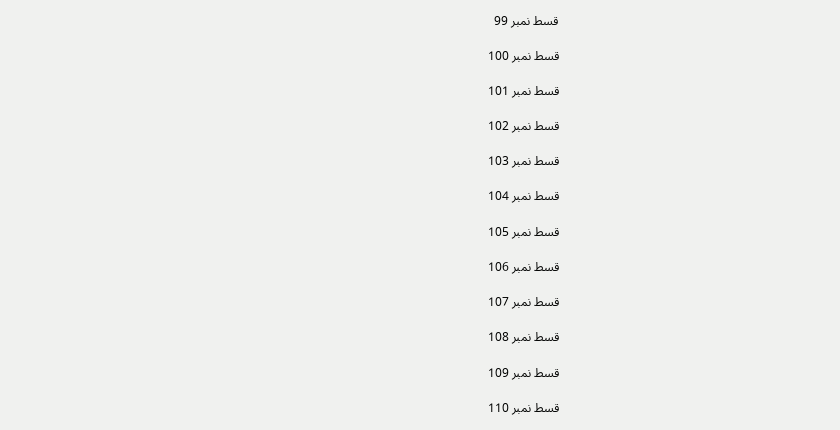قسط نمبر 99

قسط نمبر 100

قسط نمبر 101

قسط نمبر 102

قسط نمبر 103

قسط نمبر 104

قسط نمبر 105

قسط نمبر 106

قسط نمبر 107

قسط نمبر 108

قسط نمبر 109

قسط نمبر 110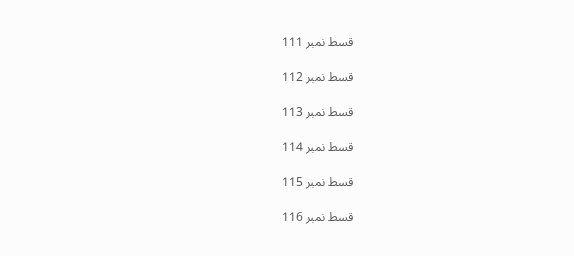قسط نمبر 111

قسط نمبر 112

قسط نمبر 113

قسط نمبر 114

قسط نمبر 115

قسط نمبر 116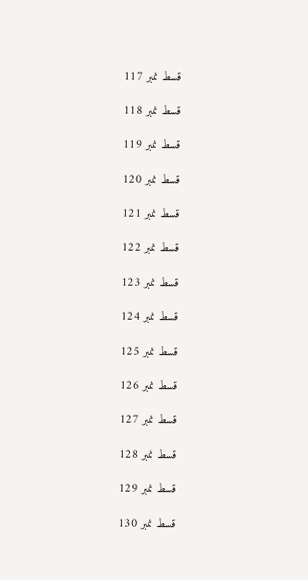قسط نمبر 117

قسط نمبر 118

قسط نمبر 119

قسط نمبر 120

قسط نمبر 121

قسط نمبر 122

قسط نمبر 123

قسط نمبر 124

قسط نمبر 125

قسط نمبر 126

قسط نمبر 127

قسط نمبر 128

قسط نمبر 129

قسط نمبر 130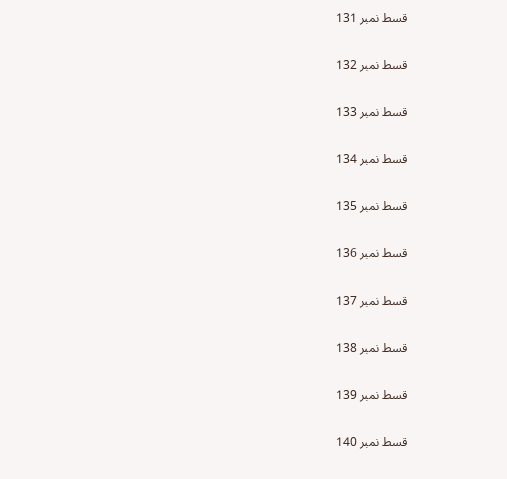قسط نمبر 131

قسط نمبر 132

قسط نمبر 133

قسط نمبر 134

قسط نمبر 135

قسط نمبر 136

قسط نمبر 137

قسط نمبر 138

قسط نمبر 139

قسط نمبر 140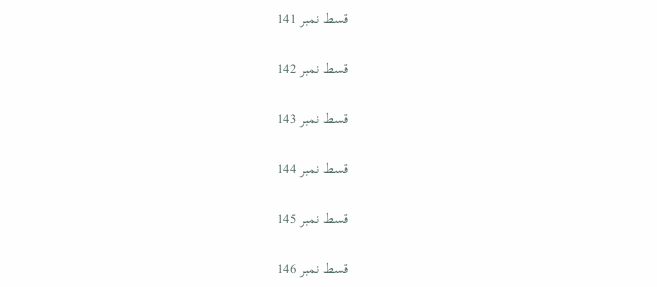قسط نمبر 141

قسط نمبر 142

قسط نمبر 143

قسط نمبر 144

قسط نمبر 145

قسط نمبر 146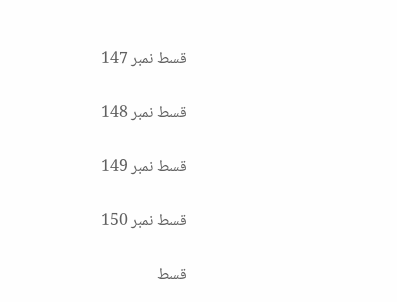قسط نمبر 147

قسط نمبر 148

قسط نمبر 149

قسط نمبر 150

قسط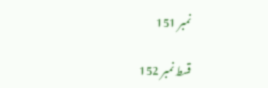نمبر 151

قسط نمبر 152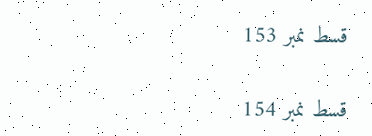قسط نمبر 153

قسط نمبر 154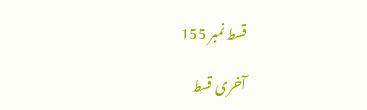قسط نمبر 155

آخری قسط